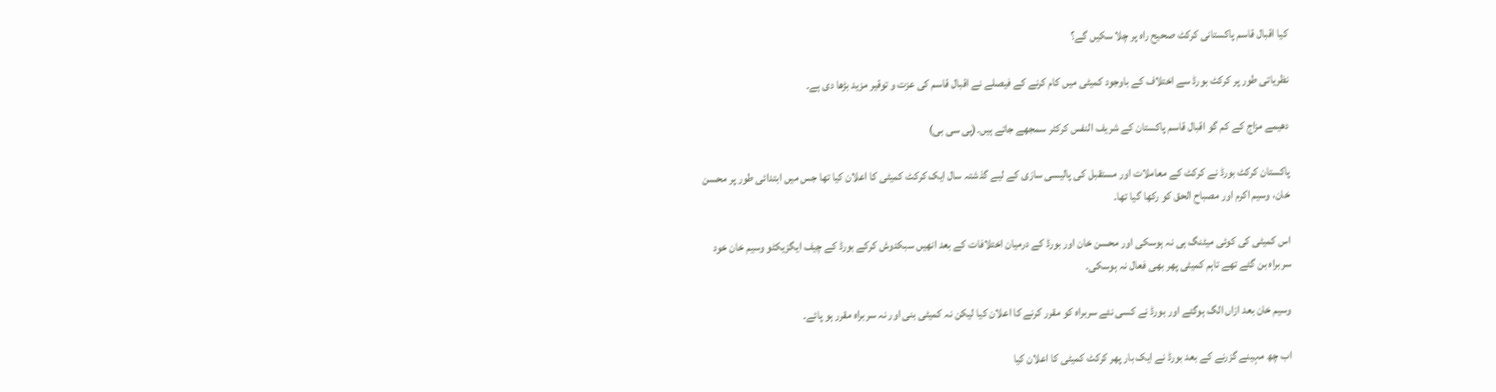کیا اقبال قاسم پاکستانی کرکٹ صحیح راہ پر چلا سکیں گے؟

نظریاتی طور پر کرکٹ بورڈ سے اختلاف کے باوجود کمیٹی میں کام کرنے کے فیصلے نے اقبال قاسم کی عزت و توقیر مزید بڑھا دی ہے۔

دھیمے مزاج کے کم گو اقبال قاسم پاکستان کے شریف النفس کرکٹر سمجھے جاتے ہیں۔(پی سی بی)

پاکستان کرکٹ بورڈ نے کرکٹ کے معاملات اور مستقبل کی پالیسی سازی کے لیے گذشتہ سال ایک کرکٹ کمیٹی کا اعلان کیا تھا جس میں ابتدائی طور پر محسن خان، وسیم اکرم اور مصباح الحق کو رکھا گیا تھا۔

اس کمیٹی کی کوئی میٹنگ ہی نہ ہوسکی اور محسن خان اور بورڈ کے درمیان اختلافات کے بعد انھیں سبکدوش کرکے بورڈ کے چیف ایگزیکٹو وسیم خان خود سربراہ بن گئے تھے تاہم کمیٹی پھر بھی فعال نہ ہوسکی۔

وسیم خان بعد ازاں الگ ہوگئے اور بورڈ نے کسی نئے سربراہ کو مقرر کرنے کا اعلان کیا لیکن نہ کمیٹی بنی اور نہ سربراہ مقرر ہو پائے۔

اب چھ مہینے گزرنے کے بعد بورڈ نے ایک بار پھر کرکٹ کمیٹی کا اعلان کیا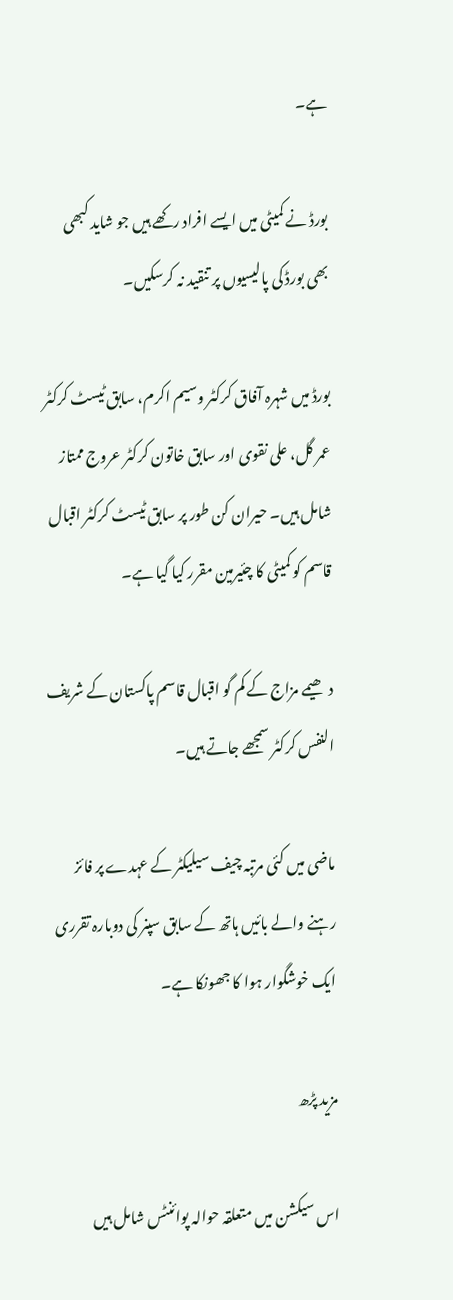ہے۔

بورڈ نے کمیٹی میں ایسے افراد رکھے ہیں جو شاید کبھی بھی بورڈ کی پالیسیوں پر تنقید نہ کرسکیں۔

بورڈ میں شہرہ آفاق کرکٹر وسیم اکرم، سابق ٹیسٹ کرکٹر عمر گل، علی نقوی اور سابق خاتون کرکٹر عروج ممتاز شامل ہیں۔ حیران کن طور پر سابق ٹیسٹ کرکٹر اقبال قاسم کو کمیٹی کا چئیرمین مقرر کیا گیا ہے۔

دھیمے مزاج کے کم گو اقبال قاسم پاکستان کے شریف النفس کرکٹر سمجھے جاتے ہیں۔

ماضی میں کئی مرتبہ چیف سیلیکٹر کے عہدے پر فائز رہنے والے بائیں ہاتھ کے سابق سپنر کی دوبارہ تقرری ایک خوشگوار ہوا کا جھونکا ہے۔

مزید پڑھ

اس سیکشن میں متعلقہ حوالہ پوائنٹس شامل ہیں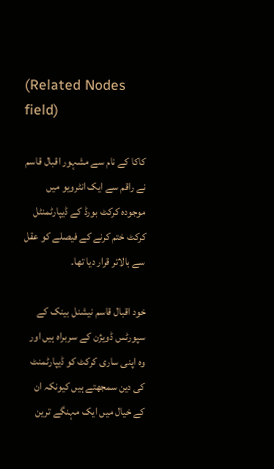(Related Nodes field)

کاکا کے نام سے مشہور اقبال قاسم نے راقم سے ایک انٹرویو میں موجودہ کرکٹ بورڈ کے ڈیپارٹمنٹل کرکٹ ختم کرنے کے فیصلے کو عقل سے بالاتر قرار دیا تھا۔

خود اقبال قاسم نیشنل بینک کے سپورٹس ڈویژن کے سربراہ ہیں اور وہ اپنی ساری کرکٹ کو ڈیپارٹمنٹ کی دین سمجھتے ہیں کیونکہ ان کے خیال میں ایک مہنگے ترین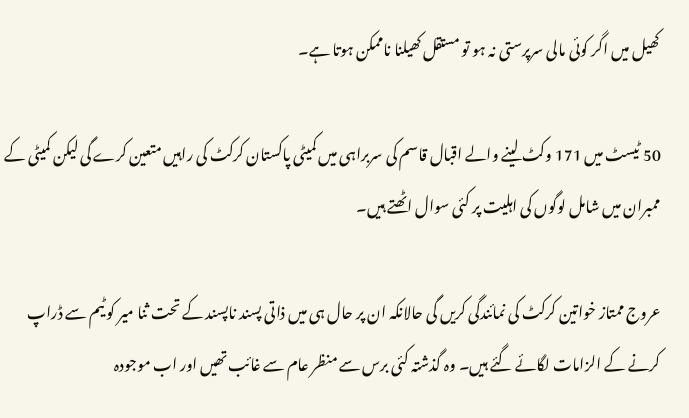کھیل میں اگر کوئی مالی سرپرستی نہ ہو تو مستقل کھیلنا ناممکن ہوتا ہے۔

50 ٹیسٹ میں 171 وکٹ لینے والے اقبال قاسم کی سربراہی میں کمیٹی پاکستان کرکٹ کی راہیں متعین کرے گی لیکن کمیٹی کے ممبران میں شامل لوگوں کی اہلیت پر کئی سوال اٹھتے ہیں۔

عروج ممتاز خواتین کرکٹ کی نمائندگی کریں گی حالانکہ ان پر حال ہی میں ذاتی پسند ناپسند کے تحت ثنا میر کو ٹیم سے ڈراپ کرنے کے الزامات لگائے گئے ہیں۔ وہ گذشتہ کئی برس سے منظر عام سے غائب تھیں اور اب موجودہ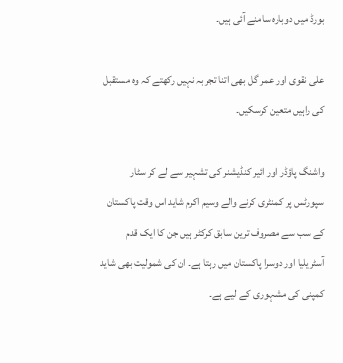بورڈ میں دوبارہ سامنے آئی ہیں۔

علی نقوی اور عمر گل بھی اتنا تجربہ نہیں رکھتے کہ وہ مستقبل کی راہیں متعین کرسکیں۔

واشنگ پاؤڈر اور ائیر کنڈیشنر کی تشہیر سے لے کر سٹار سپورٹس پر کمنٹری کرنے والے وسیم اکرم شاید اس وقت پاکستان کے سب سے مصروف ترین سابق کرکٹر ہیں جن کا ایک قدم آسٹریلیا اور دوسرا پاکستان میں رہتا ہے۔ ان کی شمولیت بھی شاید کمپنی کی مشہوری کے لیے ہے۔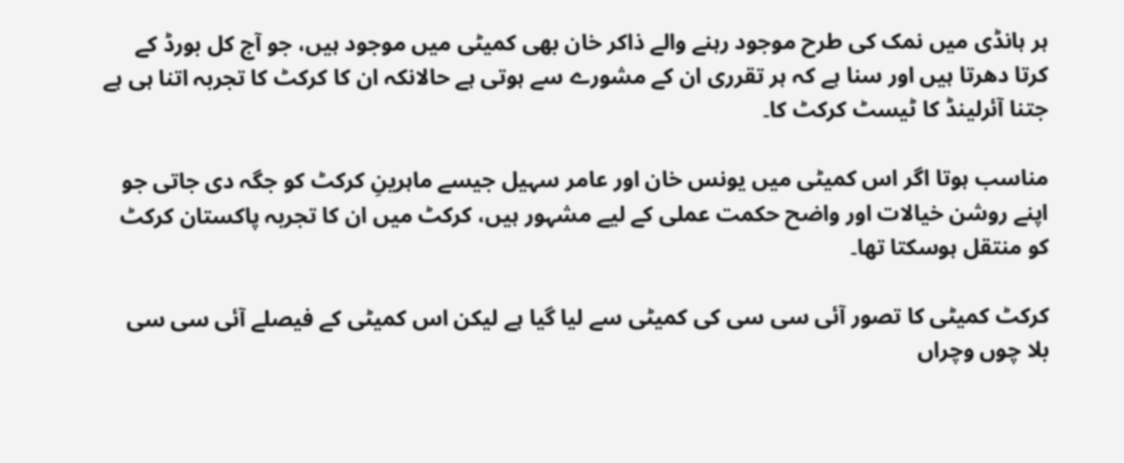ہر ہانڈی میں نمک کی طرح موجود رہنے والے ذاکر خان بھی کمیٹی میں موجود ہیں، جو آج کل بورڈ کے کرتا دھرتا ہیں اور سنا ہے کہ ہر تقرری ان کے مشورے سے ہوتی ہے حالانکہ ان کا کرکٹ کا تجربہ اتنا ہی ہے جتنا آئرلینڈ کا ٹیسٹ کرکٹ کا۔

مناسب ہوتا اگر اس کمیٹی میں یونس خان اور عامر سہیل جیسے ماہرینِ کرکٹ کو جگہ دی جاتی جو اپنے روشن خیالات اور واضح حکمت عملی کے لیے مشہور ہیں، کرکٹ میں ان کا تجربہ پاکستان کرکٹ کو منتقل ہوسکتا تھا۔

کرکٹ کمیٹی کا تصور آئی سی سی کی کمیٹی سے لیا گیا ہے لیکن اس کمیٹی کے فیصلے آئی سی سی بلا چوں وچراں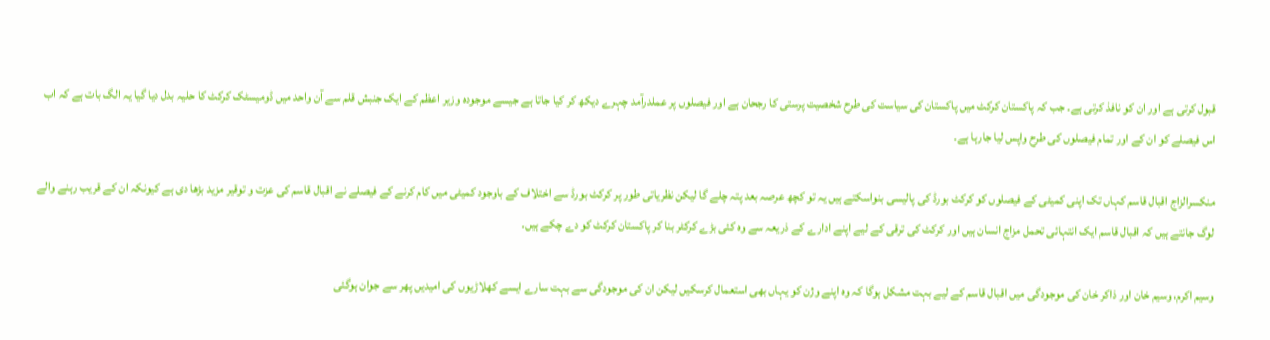قبول کرتی ہے اور ان کو نافذ کرتی ہے۔ جب کہ پاکستان کرکٹ میں پاکستان کی سیاست کی طرح شخصیت پرستی کا رجحان ہے اور فیصلوں پر عملدرآمد چہرے دیکھ کر کیا جاتا ہے جیسے موجودہ وزیر اعظم کے ایک جنبش قلم سے آن واحد میں ڈومیسٹک کرکٹ کا حلیہ بدل دیا گیا یہ الگ بات ہے کہ اب اس فیصلے کو ان کے اور تمام فیصلوں کی طرح واپس لیا جارہا ہے۔

منکسرالزاج اقبال قاسم کہاں تک اپنی کمیٹی کے فیصلوں کو کرکٹ بورڈ کی پالیسی بنواسکتے ہیں یہ تو کچھ عرصہ بعد پتہ چلے گا لیکن نظریاتی طور پر کرکٹ بورڈ سے اختلاف کے باوجود کمیٹی میں کام کرنے کے فیصلے نے اقبال قاسم کی عزت و توقیر مزید بڑھا دی ہے کیونکہ ان کے قریب رہنے والے لوگ جانتے ہیں کہ اقبال قاسم ایک انتہائی تحمل مزاج انسان ہیں اور کرکٹ کی ترقی کے لیے اپنے ادارے کے ذریعہ سے وہ کئی بڑے کرکٹر بنا کر پاکستان کرکٹ کو دے چکے ہیں۔

وسیم اکرم، وسیم خان اور ذاکر خان کی موجودگی میں اقبال قاسم کے لیے بہت مشکل ہوگا کہ وہ اپنے وژن کو یہاں بھی استعمال کرسکیں لیکن ان کی موجودگی سے بہت سارے ایسے کھلاڑیوں کی امیدیں پھر سے جوان ہوگئی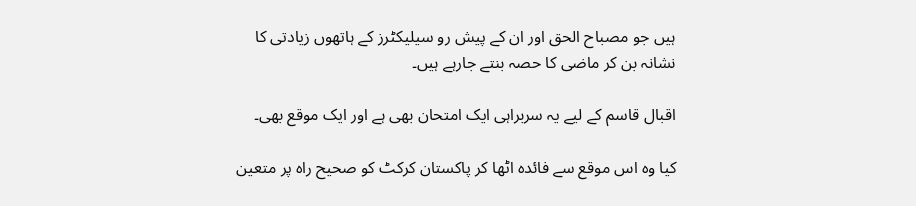ہیں جو مصباح الحق اور ان کے پیش رو سیلیکٹرز کے ہاتھوں زیادتی کا نشانہ بن کر ماضی کا حصہ بنتے جارہے ہیں۔

اقبال قاسم کے لیے یہ سربراہی ایک امتحان بھی ہے اور ایک موقع بھی۔

کیا وہ اس موقع سے فائدہ اٹھا کر پاکستان کرکٹ کو صحیح راہ پر متعین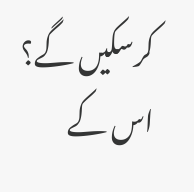کرسکیں گے؟ اس کے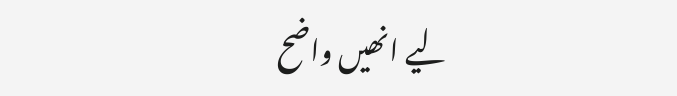لیے انھیں واضح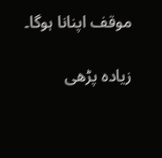موقف اپنانا ہوگا۔

زیادہ پڑھی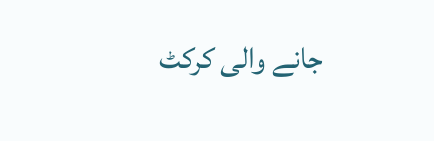جانے والی کرکٹ